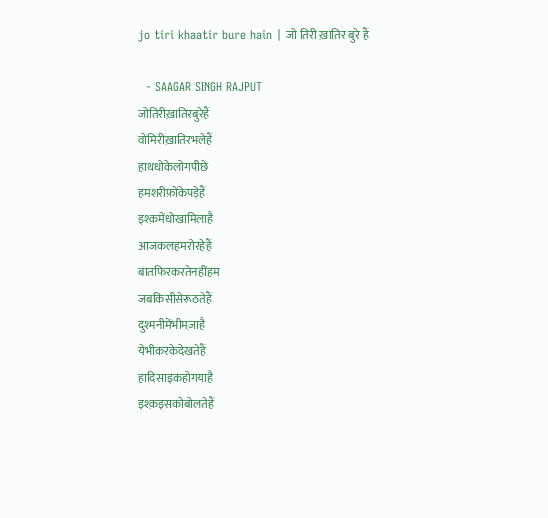jo tiri khaatir bure hain | जो तिरी ख़ातिर बुरे हैं

  - SAAGAR SINGH RAJPUT
जोतिरीख़ातिरबुरेहैं
वोमिरीख़ातिरभलेहैं
हाथधोकेलोगपीछे
हमशरीफ़ोंकेपड़ेहैं
इश्क़मेंधोखामिलाहै
आजकलहमरोरहेहैं
बातफिरकरतेनहींहम
जबकिसीसेरूठतेहैं
दुश्मनीमेंभीमज़ाहै
येभीकरकेदेखतेहैं
हादिसाइकहोगयाहै
इश्क़इसकोबोलतेहैं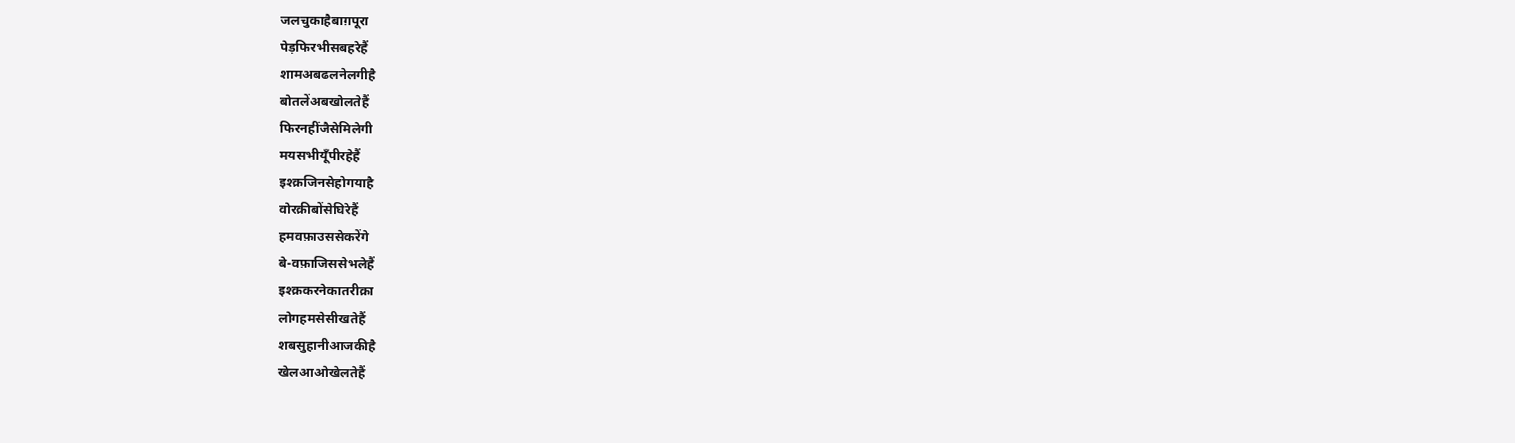जलचुकाहैबाग़पूरा
पेड़फिरभीसबहरेहैं
शामअबढलनेलगीहै
बोतलेंअबखोलतेहैं
फिरनहींजैसेमिलेगी
मयसभीयूँपीरहेहैं
इश्क़जिनसेहोगयाहै
वोरक़ीबोंसेघिरेहैं
हमवफ़ाउससेकरेंगे
बे-वफ़ाजिससेभलेहैं
इश्क़करनेकातरीक़ा
लोगहमसेसीखतेहैं
शबसुहानीआजकीहै
खेलआओखेलतेहैं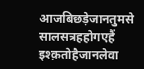आजबिछड़ेजानतुमसे
सालसत्रहहोगएहैं
इश्क़तोहैजानलेवा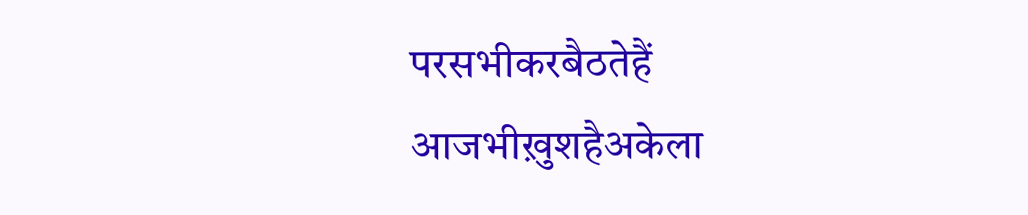परसभीकरबैठतेहैं
आजभीख़ुशहैअकेला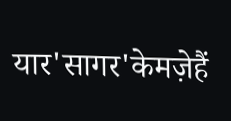यार'सागर'केमज़ेहैं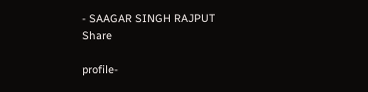- SAAGAR SINGH RAJPUT
Share

profile-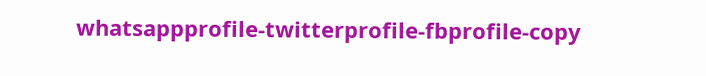whatsappprofile-twitterprofile-fbprofile-copy